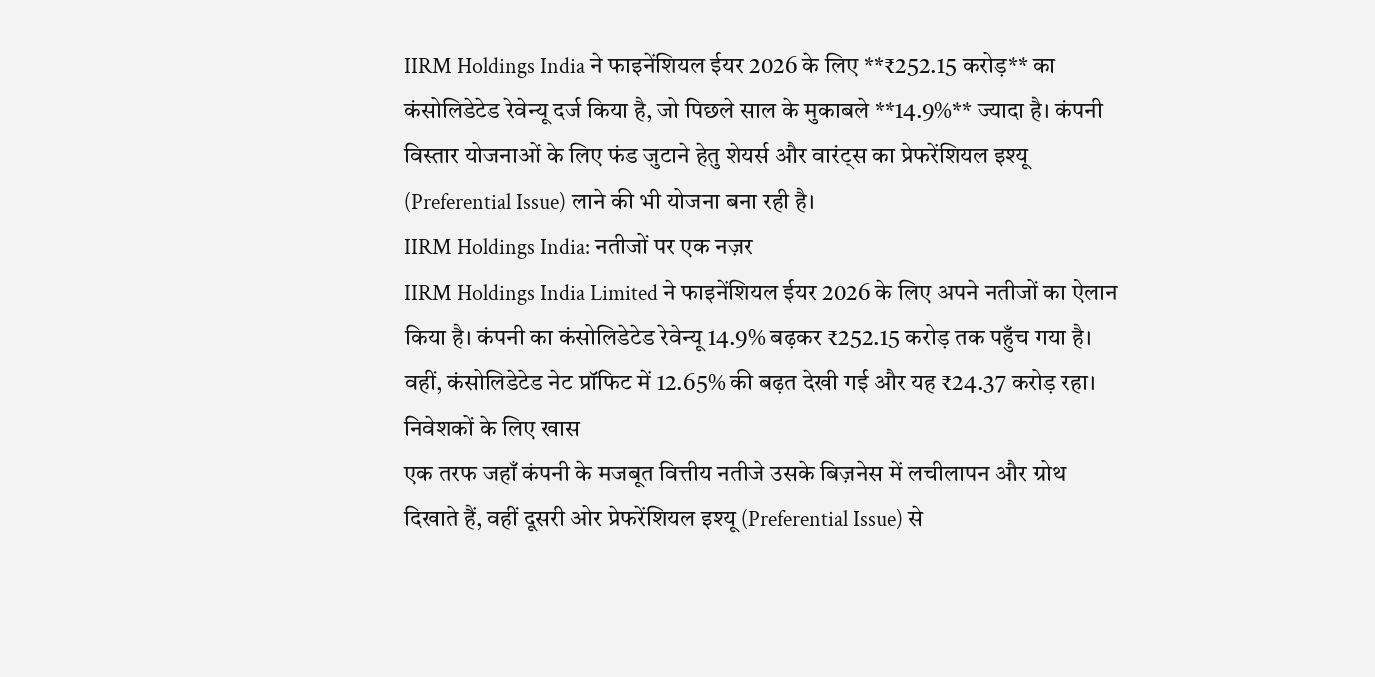IIRM Holdings India ने फाइनेंशियल ईयर 2026 के लिए **₹252.15 करोड़** का कंसोलिडेटेड रेवेन्यू दर्ज किया है, जो पिछले साल के मुकाबले **14.9%** ज्यादा है। कंपनी विस्तार योजनाओं के लिए फंड जुटाने हेतु शेयर्स और वारंट्स का प्रेफरेंशियल इश्यू (Preferential Issue) लाने की भी योजना बना रही है।
IIRM Holdings India: नतीजों पर एक नज़र
IIRM Holdings India Limited ने फाइनेंशियल ईयर 2026 के लिए अपने नतीजों का ऐलान किया है। कंपनी का कंसोलिडेटेड रेवेन्यू 14.9% बढ़कर ₹252.15 करोड़ तक पहुँच गया है। वहीं, कंसोलिडेटेड नेट प्रॉफिट में 12.65% की बढ़त देखी गई और यह ₹24.37 करोड़ रहा।
निवेशकों के लिए खास
एक तरफ जहाँ कंपनी के मजबूत वित्तीय नतीजे उसके बिज़नेस में लचीलापन और ग्रोथ दिखाते हैं, वहीं दूसरी ओर प्रेफरेंशियल इश्यू (Preferential Issue) से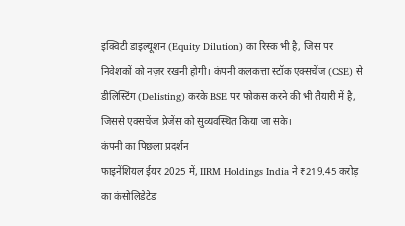इक्विटी डाइल्यूशन (Equity Dilution) का रिस्क भी है, जिस पर निवेशकों को नज़र रखनी होगी। कंपनी कलकत्ता स्टॉक एक्सचेंज (CSE) से डीलिस्टिंग (Delisting) करके BSE पर फोकस करने की भी तैयारी में है, जिससे एक्सचेंज प्रेजेंस को सुव्यवस्थित किया जा सके।
कंपनी का पिछला प्रदर्शन
फाइनेंशियल ईयर 2025 में, IIRM Holdings India ने ₹219.45 करोड़ का कंसोलिडेटेड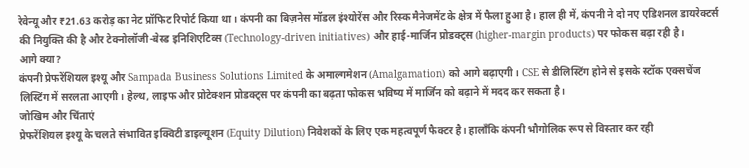रेवेन्यू और ₹21.63 करोड़ का नेट प्रॉफिट रिपोर्ट किया था। कंपनी का बिज़नेस मॉडल इंश्योरेंस और रिस्क मैनेजमेंट के क्षेत्र में फैला हुआ है। हाल ही में, कंपनी ने दो नए एडिशनल डायरेक्टर्स की नियुक्ति की है और टेक्नोलॉजी-बेस्ड इनिशिएटिव्स (Technology-driven initiatives) और हाई-मार्जिन प्रोडक्ट्स (higher-margin products) पर फोकस बढ़ा रही है।
आगे क्या?
कंपनी प्रेफरेंशियल इश्यू और Sampada Business Solutions Limited के अमाल्गमेशन (Amalgamation) को आगे बढ़ाएगी। CSE से डीलिस्टिंग होने से इसके स्टॉक एक्सचेंज लिस्टिंग में सरलता आएगी। हेल्थ, लाइफ और प्रोटेक्शन प्रोडक्ट्स पर कंपनी का बढ़ता फोकस भविष्य में मार्जिन को बढ़ाने में मदद कर सकता है।
जोखिम और चिंताएं
प्रेफरेंशियल इश्यू के चलते संभावित इक्विटी डाइल्यूशन (Equity Dilution) निवेशकों के लिए एक महत्वपूर्ण फैक्टर है। हालाँकि कंपनी भौगोलिक रूप से विस्तार कर रही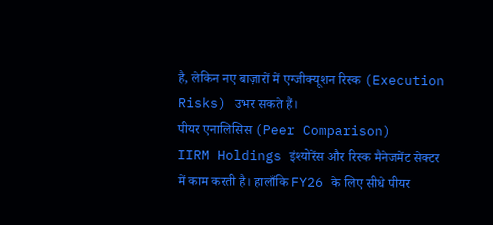है, लेकिन नए बाज़ारों में एग्जीक्यूशन रिस्क (Execution Risks) उभर सकते हैं।
पीयर एनालिसिस (Peer Comparison)
IIRM Holdings इंश्योरेंस और रिस्क मैनेजमेंट सेक्टर में काम करती है। हालाँकि FY26 के लिए सीधे पीयर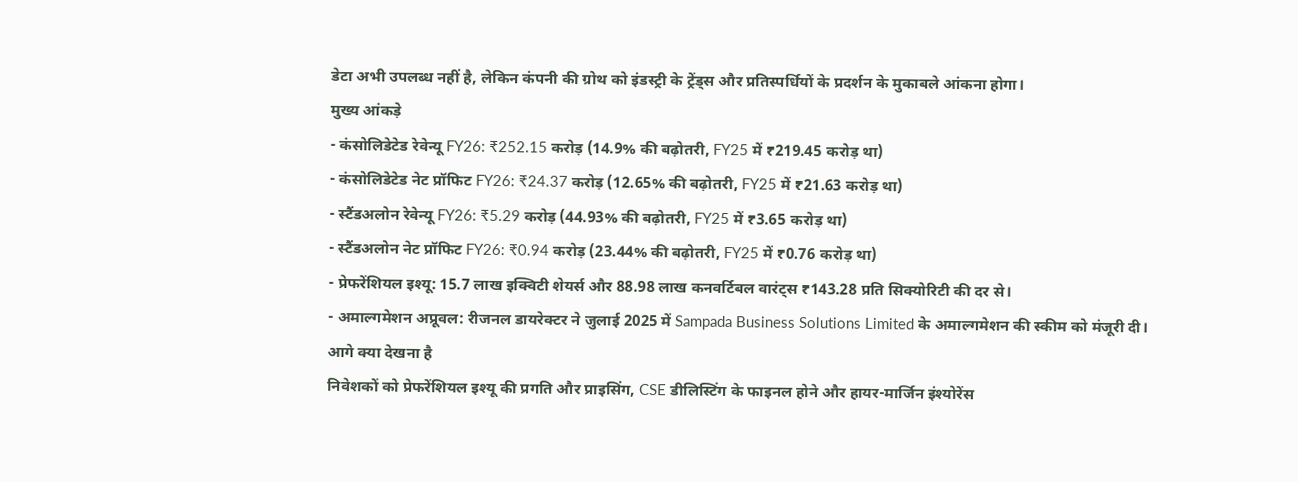डेटा अभी उपलब्ध नहीं है, लेकिन कंपनी की ग्रोथ को इंडस्ट्री के ट्रेंड्स और प्रतिस्पर्धियों के प्रदर्शन के मुकाबले आंकना होगा।
मुख्य आंकड़े
- कंसोलिडेटेड रेवेन्यू FY26: ₹252.15 करोड़ (14.9% की बढ़ोतरी, FY25 में ₹219.45 करोड़ था)
- कंसोलिडेटेड नेट प्रॉफिट FY26: ₹24.37 करोड़ (12.65% की बढ़ोतरी, FY25 में ₹21.63 करोड़ था)
- स्टैंडअलोन रेवेन्यू FY26: ₹5.29 करोड़ (44.93% की बढ़ोतरी, FY25 में ₹3.65 करोड़ था)
- स्टैंडअलोन नेट प्रॉफिट FY26: ₹0.94 करोड़ (23.44% की बढ़ोतरी, FY25 में ₹0.76 करोड़ था)
- प्रेफरेंशियल इश्यू: 15.7 लाख इक्विटी शेयर्स और 88.98 लाख कनवर्टिबल वारंट्स ₹143.28 प्रति सिक्योरिटी की दर से।
- अमाल्गमेशन अप्रूवल: रीजनल डायरेक्टर ने जुलाई 2025 में Sampada Business Solutions Limited के अमाल्गमेशन की स्कीम को मंजूरी दी।
आगे क्या देखना है
निवेशकों को प्रेफरेंशियल इश्यू की प्रगति और प्राइसिंग, CSE डीलिस्टिंग के फाइनल होने और हायर-मार्जिन इंश्योरेंस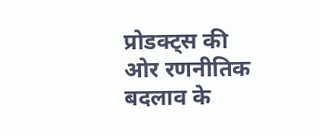प्रोडक्ट्स की ओर रणनीतिक बदलाव के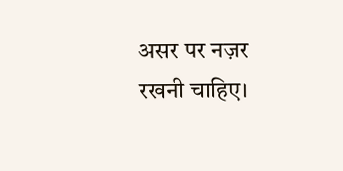असर पर नज़र रखनी चाहिए।